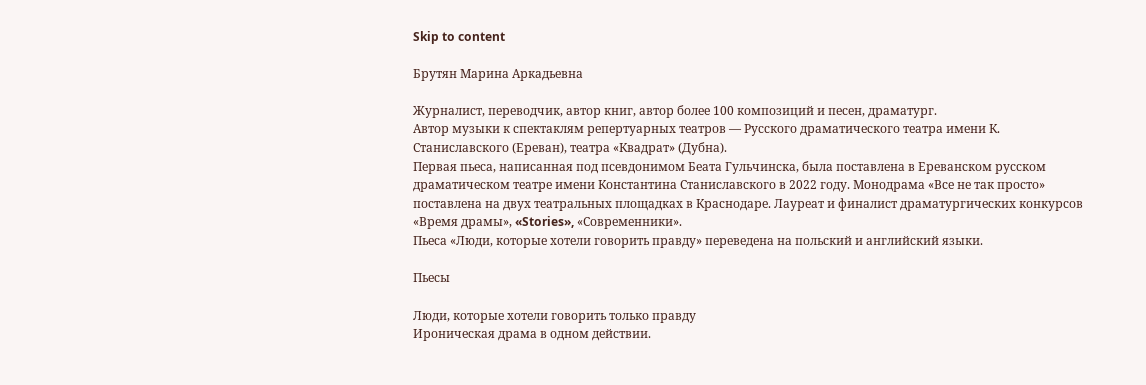Skip to content

Брутян Марина Аркадьевна

Журналист, переводчик, автор книг, автор более 100 композиций и песен, драматург.
Автор музыки к спектаклям репертуарных театров — Русского драматического театра имени К. Станиславского (Ереван), театра «Квадрат» (Дубна).
Первая пьеса, написанная под псевдонимом Беата Гульчинска, была поставлена в Ереванском русском драматическом театре имени Константина Станиславского в 2022 году. Монодрама «Все не так просто» поставлена на двух театральных площадках в Краснодаре. Лауреат и финалист драматургических конкурсов «Время драмы», «Stories», «Современники».
Пьеса «Люди, которые хотели говорить правду» переведена на польский и английский языки.

Пьесы

Люди, которые хотели говорить только правду
Ироническая драма в одном действии.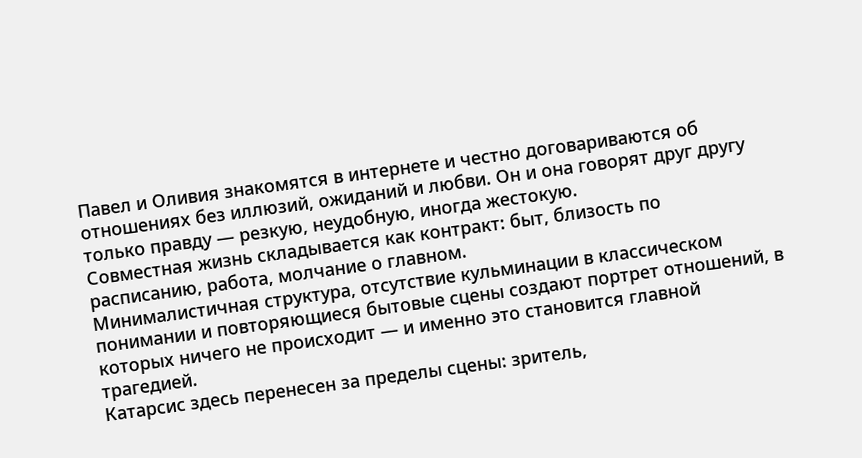Павел и Оливия знакомятся в интернете и честно договариваются об отношениях без иллюзий, ожиданий и любви. Он и она говорят друг другу только правду — резкую, неудобную, иногда жестокую.
Совместная жизнь складывается как контракт: быт, близость по расписанию, работа, молчание о главном.
Минималистичная структура, отсутствие кульминации в классическом понимании и повторяющиеся бытовые сцены создают портрет отношений, в которых ничего не происходит — и именно это становится главной трагедией.
Катарсис здесь перенесен за пределы сцены: зритель,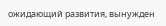ожидающий развития, вынужден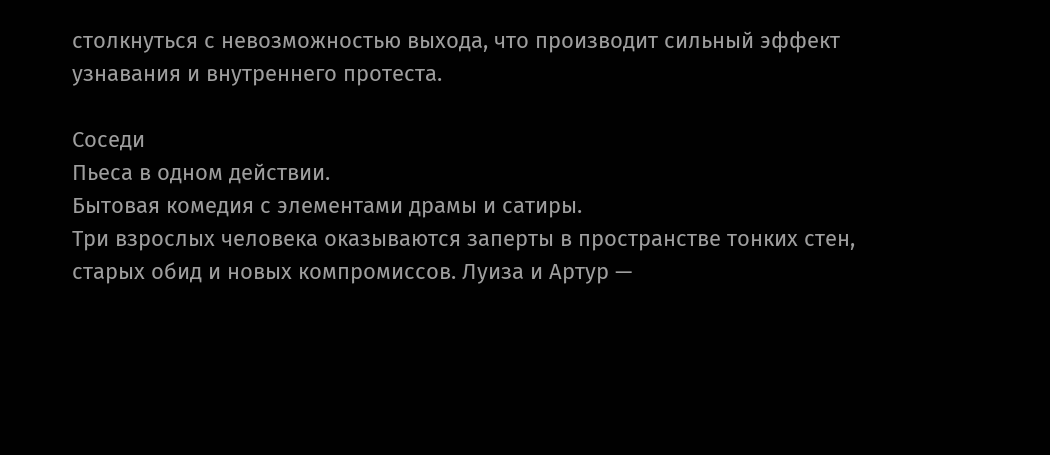столкнуться с невозможностью выхода, что производит сильный эффект узнавания и внутреннего протеста.

Соседи
Пьеса в одном действии.
Бытовая комедия с элементами драмы и сатиры.
Три взрослых человека оказываются заперты в пространстве тонких стен, старых обид и новых компромиссов. Луиза и Артур —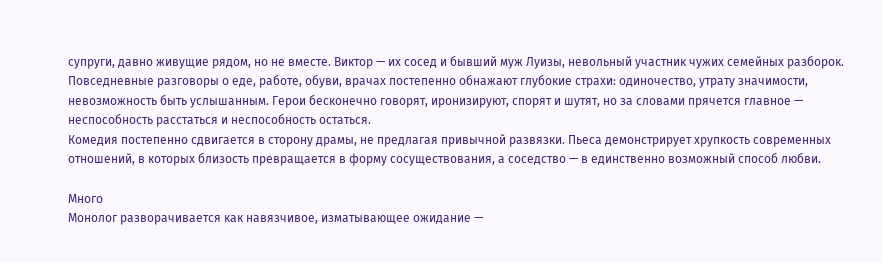супруги, давно живущие рядом, но не вместе. Виктор — их сосед и бывший муж Луизы, невольный участник чужих семейных разборок.
Повседневные разговоры о еде, работе, обуви, врачах постепенно обнажают глубокие страхи: одиночество, утрату значимости, невозможность быть услышанным. Герои бесконечно говорят, иронизируют, спорят и шутят, но за словами прячется главное — неспособность расстаться и неспособность остаться.
Комедия постепенно сдвигается в сторону драмы, не предлагая привычной развязки. Пьеса демонстрирует хрупкость современных отношений, в которых близость превращается в форму сосуществования, а соседство — в единственно возможный способ любви.

Много
Монолог разворачивается как навязчивое, изматывающее ожидание —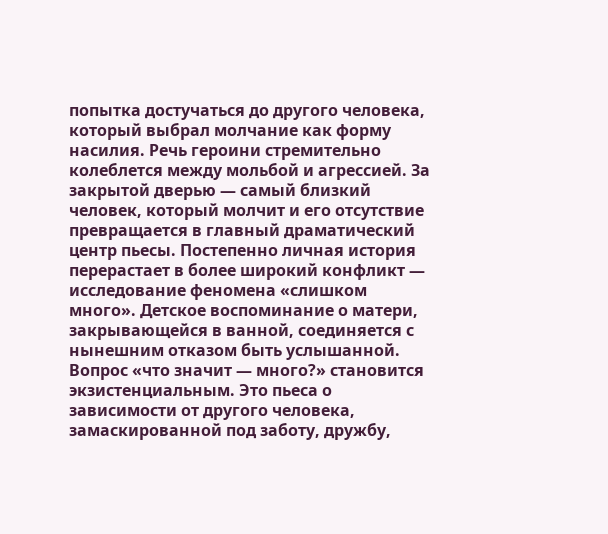попытка достучаться до другого человека, который выбрал молчание как форму насилия. Речь героини стремительно колеблется между мольбой и агрессией. За закрытой дверью — самый близкий человек, который молчит и его отсутствие превращается в главный драматический центр пьесы. Постепенно личная история перерастает в более широкий конфликт — исследование феномена «слишком много». Детское воспоминание о матери, закрывающейся в ванной, соединяется с нынешним отказом быть услышанной. Вопрос «что значит — много?» становится экзистенциальным. Это пьеса о зависимости от другого человека, замаскированной под заботу, дружбу,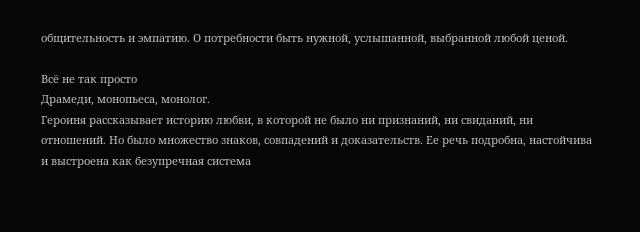общительность и эмпатию. О потребности быть нужной, услышанной, выбранной любой ценой.

Всё не так просто
Драмеди, монопьеса, монолог.
Героиня рассказывает историю любви, в которой не было ни признаний, ни свиданий, ни отношений. Но было множество знаков, совпадений и доказательств. Ее речь подробна, настойчива и выстроена как безупречная система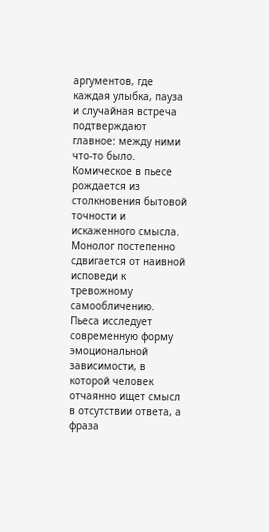аргументов, где каждая улыбка, пауза и случайная встреча подтверждают главное: между ними что-то было.
Комическое в пьесе рождается из столкновения бытовой точности и искаженного смысла. Монолог постепенно сдвигается от наивной исповеди к тревожному самообличению. Пьеса исследует современную форму эмоциональной зависимости, в которой человек отчаянно ищет смысл в отсутствии ответа, а фраза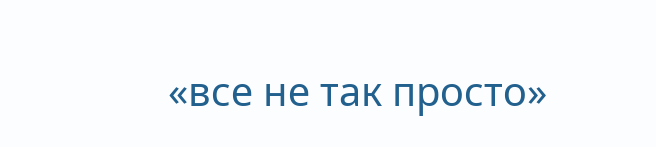«все не так просто»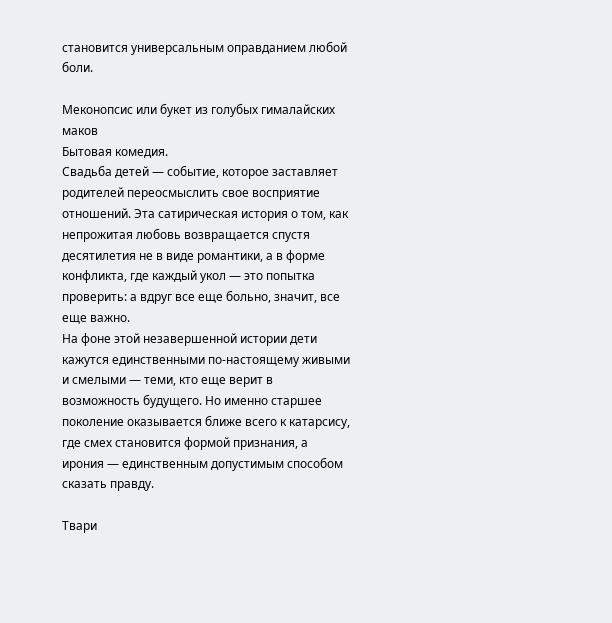становится универсальным оправданием любой боли.

Меконопсис или букет из голубых гималайских маков
Бытовая комедия.
Свадьба детей — событие, которое заставляет родителей переосмыслить свое восприятие отношений. Эта сатирическая история о том, как непрожитая любовь возвращается спустя десятилетия не в виде романтики, а в форме конфликта, где каждый укол — это попытка проверить: а вдруг все еще больно, значит, все еще важно.
На фоне этой незавершенной истории дети кажутся единственными по-настоящему живыми и смелыми — теми, кто еще верит в возможность будущего. Но именно старшее поколение оказывается ближе всего к катарсису, где смех становится формой признания, а ирония — единственным допустимым способом сказать правду.

Твари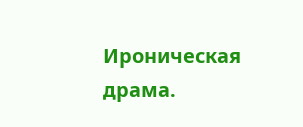Ироническая драма.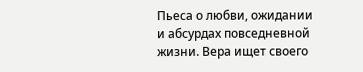Пьеса о любви, ожидании и абсурдах повседневной жизни. Вера ищет своего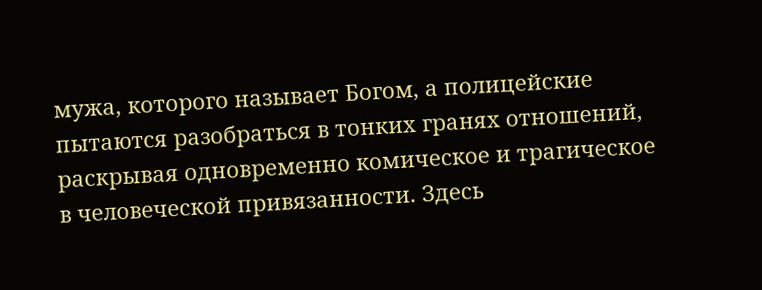мужа, которого называет Богом, а полицейские пытаются разобраться в тонких гранях отношений, раскрывая одновременно комическое и трагическое в человеческой привязанности. Здесь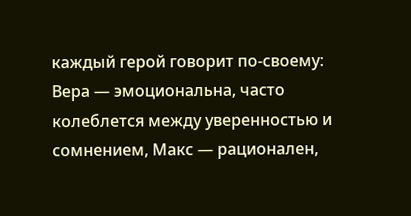каждый герой говорит по-своему: Вера — эмоциональна, часто колеблется между уверенностью и сомнением, Макс — рационален,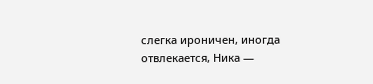слегка ироничен, иногда отвлекается, Ника —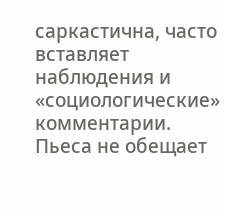саркастична, часто вставляет наблюдения и «социологические» комментарии.
Пьеса не обещает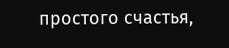простого счастья,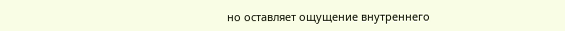но оставляет ощущение внутреннего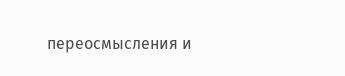переосмысления и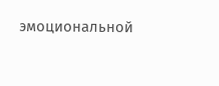эмоциональной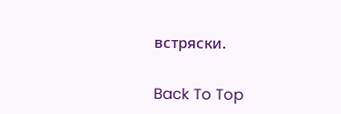встряски.

Back To Top